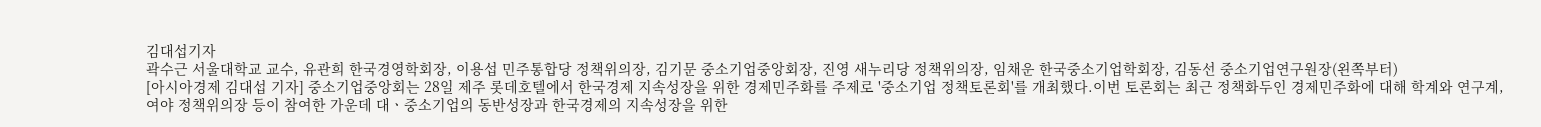김대섭기자
곽수근 서울대학교 교수, 유관희 한국경영학회장, 이용섭 민주통합당 정책위의장, 김기문 중소기업중앙회장, 진영 새누리당 정책위의장, 임채운 한국중소기업학회장, 김동선 중소기업연구원장(왼쪽부터)
[아시아경제 김대섭 기자] 중소기업중앙회는 28일 제주 롯데호텔에서 한국경제 지속성장을 위한 경제민주화를 주제로 '중소기업 정책토론회'를 개최했다.이번 토론회는 최근 정책화두인 경제민주화에 대해 학계와 연구계, 여야 정책위의장 등이 참여한 가운데 대ㆍ중소기업의 동반성장과 한국경제의 지속성장을 위한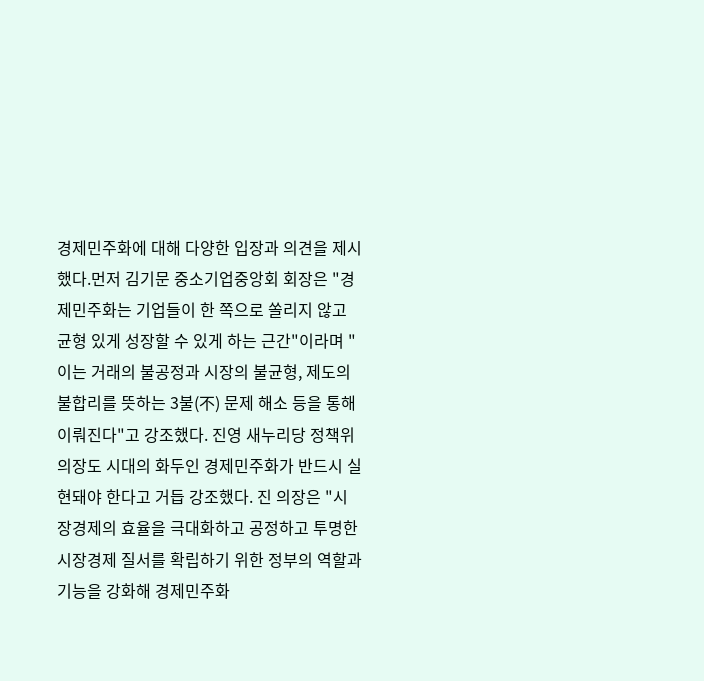경제민주화에 대해 다양한 입장과 의견을 제시했다.먼저 김기문 중소기업중앙회 회장은 "경제민주화는 기업들이 한 쪽으로 쏠리지 않고 균형 있게 성장할 수 있게 하는 근간"이라며 "이는 거래의 불공정과 시장의 불균형, 제도의 불합리를 뜻하는 3불(不) 문제 해소 등을 통해 이뤄진다"고 강조했다. 진영 새누리당 정책위의장도 시대의 화두인 경제민주화가 반드시 실현돼야 한다고 거듭 강조했다. 진 의장은 "시장경제의 효율을 극대화하고 공정하고 투명한 시장경제 질서를 확립하기 위한 정부의 역할과 기능을 강화해 경제민주화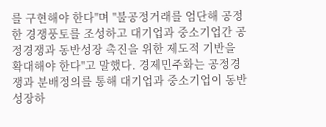를 구현해야 한다"며 "불공정거래를 엄단해 공정한 경쟁풍토를 조성하고 대기업과 중소기업간 공정경쟁과 동반성장 촉진을 위한 제도적 기반을 확대해야 한다"고 말했다. 경제민주화는 공정경쟁과 분배정의를 통해 대기업과 중소기업이 동반성장하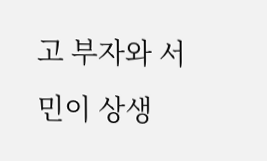고 부자와 서민이 상생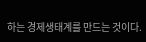하는 경제생태계를 만드는 것이다.